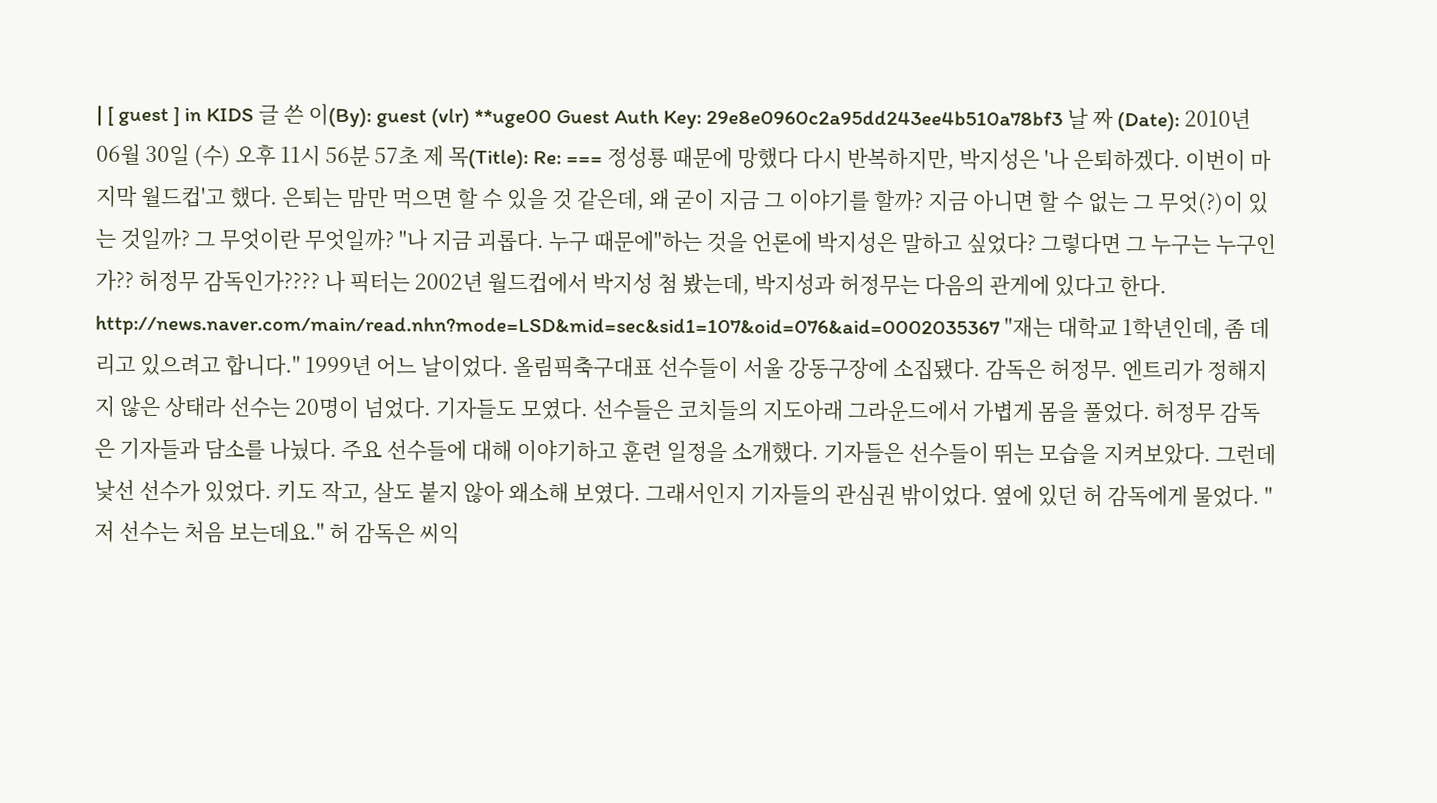| [ guest ] in KIDS 글 쓴 이(By): guest (vlr) **uge00 Guest Auth Key: 29e8e0960c2a95dd243ee4b510a78bf3 날 짜 (Date): 2010년 06월 30일 (수) 오후 11시 56분 57초 제 목(Title): Re: === 정성룡 때문에 망했다 다시 반복하지만, 박지성은 '나 은퇴하겠다. 이번이 마지막 월드컵'고 했다. 은퇴는 맘만 먹으면 할 수 있을 것 같은데, 왜 굳이 지금 그 이야기를 할까? 지금 아니면 할 수 없는 그 무엇(?)이 있는 것일까? 그 무엇이란 무엇일까? "나 지금 괴롭다. 누구 때문에"하는 것을 언론에 박지성은 말하고 싶었다? 그렇다면 그 누구는 누구인가?? 허정무 감독인가???? 나 픽터는 2002년 월드컵에서 박지성 첨 봤는데, 박지성과 허정무는 다음의 관게에 있다고 한다. http://news.naver.com/main/read.nhn?mode=LSD&mid=sec&sid1=107&oid=076&aid=0002035367 "재는 대학교 1학년인데, 좀 데리고 있으려고 합니다." 1999년 어느 날이었다. 올림픽축구대표 선수들이 서울 강동구장에 소집됐다. 감독은 허정무. 엔트리가 정해지지 않은 상태라 선수는 20명이 넘었다. 기자들도 모였다. 선수들은 코치들의 지도아래 그라운드에서 가볍게 몸을 풀었다. 허정무 감독은 기자들과 담소를 나눴다. 주요 선수들에 대해 이야기하고 훈련 일정을 소개했다. 기자들은 선수들이 뛰는 모습을 지켜보았다. 그런데 낯선 선수가 있었다. 키도 작고, 살도 붙지 않아 왜소해 보였다. 그래서인지 기자들의 관심권 밖이었다. 옆에 있던 허 감독에게 물었다. "저 선수는 처음 보는데요." 허 감독은 씨익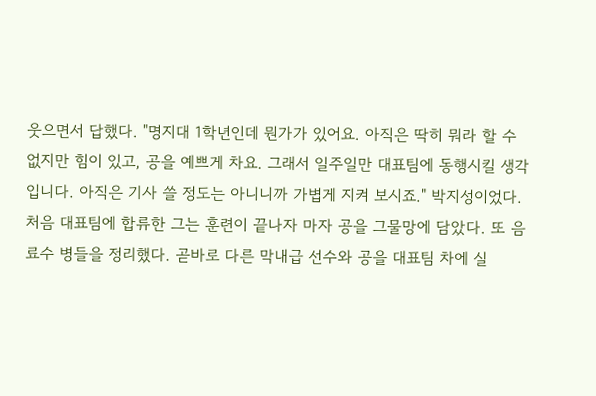웃으면서 답했다. "명지대 1학년인데 뭔가가 있어요. 아직은 딱히 뭐라 할 수 없지만 힘이 있고, 공을 예쁘게 차요. 그래서 일주일만 대표팀에 동행시킬 생각입니다. 아직은 기사 쓸 정도는 아니니까 가볍게 지켜 보시죠." 박지성이었다. 처음 대표팀에 합류한 그는 훈련이 끝나자 마자 공을 그물망에 담았다. 또 음료수 병들을 정리했다. 곧바로 다른 막내급 선수와 공을 대표팀 차에 실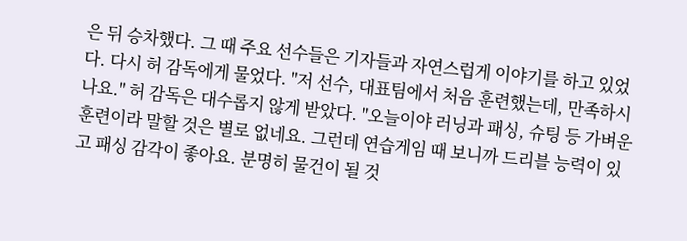은 뒤 승차했다. 그 때 주요 선수들은 기자들과 자연스럽게 이야기를 하고 있었다. 다시 허 감독에게 물었다. "저 선수, 대표팀에서 처음 훈련했는데, 만족하시나요." 허 감독은 대수롭지 않게 받았다. "오늘이야 러닝과 패싱, 슈팅 등 가벼운 훈련이라 말할 것은 별로 없네요. 그런데 연습게임 때 보니까 드리블 능력이 있고 패싱 감각이 좋아요. 분명히 물건이 될 것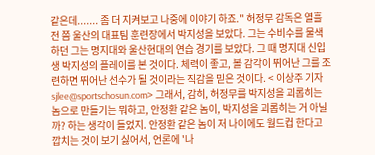같은데....... 좀 더 지켜보고 나중에 이야기 하죠." 허정무 감독은 열흘 전 쯤 울산의 대표팀 훈련장에서 박지성을 보았다. 그는 수비수를 물색하던 그는 명지대와 울산현대의 연습 경기를 보았다. 그 때 명지대 신입생 박지성의 플레이를 본 것이다. 체력이 좋고, 볼 감각이 뛰어난 그를 조련하면 뛰어난 선수가 될 것이라는 직감을 믿은 것이다. < 이상주 기자 sjlee@sportschosun.com> 그래서, 감히, 허정무를 박지성을 괴롭히는 놈으로 만들기는 뭐하고, 안정환 같은 놈이, 박지성을 괴롭히는 거 아닐까? 하는 생각이 들었지. 안정환 같은 놈이 저 나이에도 월드컵 한다고 깝치는 것이 보기 싫어서, 언론에 '나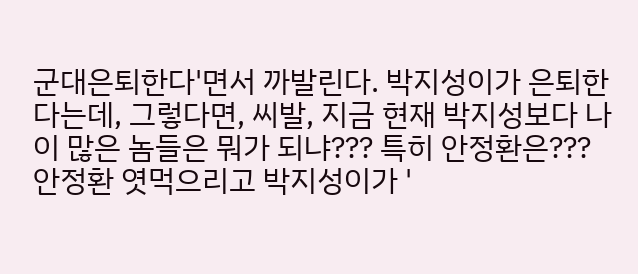군대은퇴한다'면서 까발린다. 박지성이가 은퇴한다는데, 그렇다면, 씨발, 지금 현재 박지성보다 나이 많은 놈들은 뭐가 되냐??? 특히 안정환은??? 안정환 엿먹으리고 박지성이가 '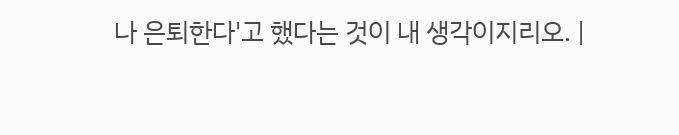나 은퇴한다'고 했다는 것이 내 생각이지리오. |